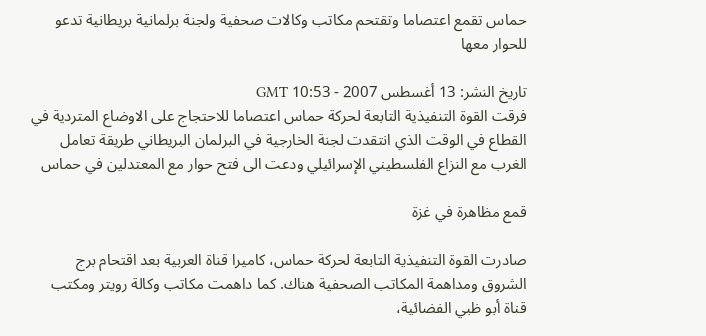حماس تقمع اعتصاما وتقتحم مكاتب وكالات صحفية ولجنة برلمانية بريطانية تدعو للحوار معها

تاريخ النشر: 13 أغسطس 2007 - 10:53 GMT
فرقت القوة التنفيذية التابعة لحركة حماس اعتصاما للاحتجاج على الاوضاع المتردية في القطاع في الوقت الذي انتقدت لجنة الخارجية في البرلمان البريطاني طريقة تعامل الغرب مع النزاع الفلسطيني الإسرائيلي ودعت الى فتح حوار مع المعتدلين في حماس

قمع مظاهرة في غزة

صادرت القوة التنفيذية التابعة لحركة حماس، كاميرا قناة العربية بعد اقتحام برج الشروق ومداهمة المكاتب الصحفية هناك. كما داهمت مكاتب وكالة رويتر ومكتب قناة أبو ظبي الفضائية،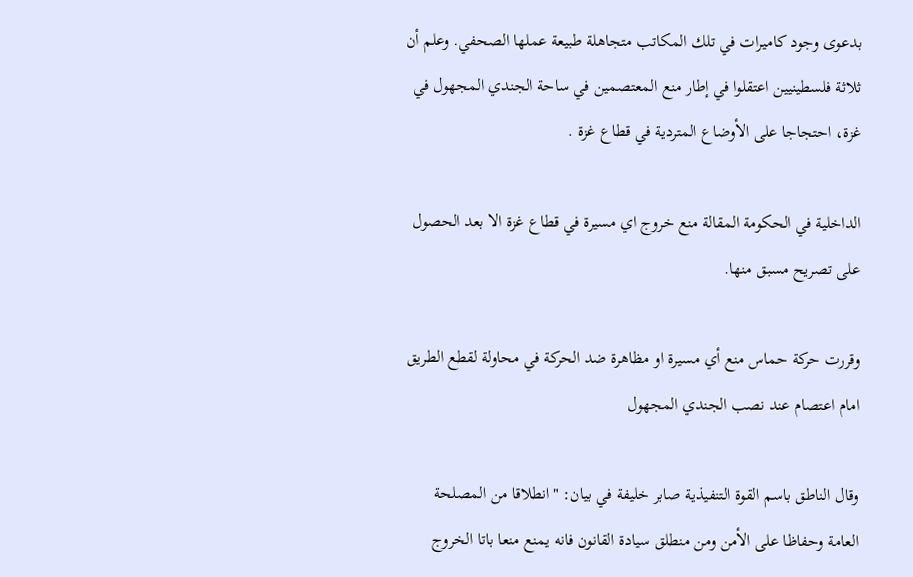بدعوى وجود كاميرات في تلك المكاتب متجاهلة طبيعة عملها الصحفي. وعلم أن ثلاثة فلسطينيين اعتقلوا في إطار منع المعتصمين في ساحة الجندي المجهول في غزة، احتجاجا على الأوضاع المتردية في قطاع غزة .

الداخلية في الحكومة المقالة منع خروج اي مسيرة في قطاع غزة الا بعد الحصول على تصريح مسبق منها.

وقررت حركة حماس منع أي مسيرة او مظاهرة ضد الحركة في محاولة لقطع الطريق امام اعتصام عند نصب الجندي المجهول

وقال الناطق باسم القوة التنفيذية صابر خليفة في بيان: "انطلاقا من المصلحة العامة وحفاظا على الأمن ومن منطلق سيادة القانون فانه يمنع منعا باتا الخروج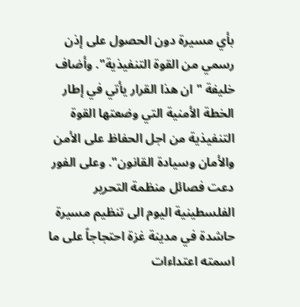بأي مسيرة دون الحصول على إذن رسمي من القوة التنفيذية". وأضاف خليفة "ان هذا القرار يأتي في إطار الخطة الأمنية التي وضعتها القوة التنفيذية من اجل الحفاظ على الأمن والأمان وسيادة القانون". وعلى الفور دعت فصائل منظمة التحرير الفلسطينية اليوم الى تنظيم مسيرة حاشدة في مدينة غزة احتجاجاً على ما اسمته اعتداءات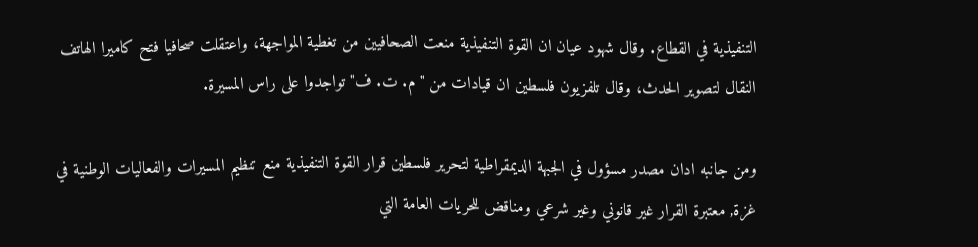التنفيذية في القطاع. وقال شهود عيان ان القوة التنفيذية منعت الصحافيين من تغطية المواجهة، واعتقلت صحافيا فتح كاميرا الهاتف النقال لتصوير الحدث، وقال تلفزيون فلسطين ان قيادات من "م. ت. ف" تواجدوا على راس المسيرة.

ومن جانبه ادان مصدر مسؤول في الجبهة الديمقراطية لتحرير فلسطين قرار القوة التنفيذية منع تنظيم المسيرات والفعاليات الوطنية في غزة, معتبرة القرار غير قانوني وغير شرعي ومناقض للحريات العامة التي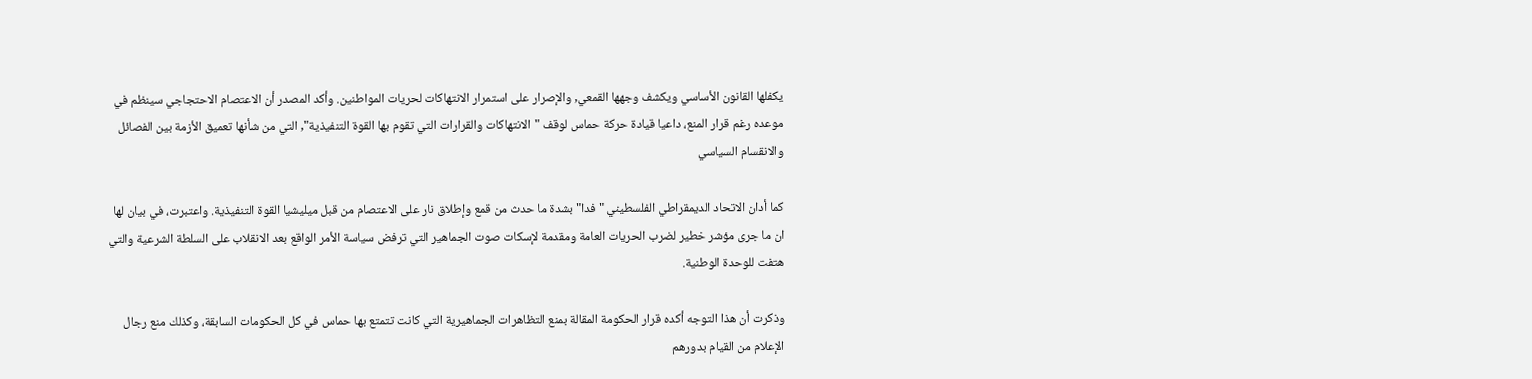يكفلها القانون الأساسي ويكشف وجهها القمعي, والإصرار على استمرار الانتهاكات لحريات المواطنين. وأكد المصدر أن الاعتصام الاحتجاجي سينظم في موعده رغم قرار المنع، داعيا قيادة حركة حماس لوقف "الانتهاكات والقرارات التي تقوم بها القوة التنفيذية", التي من شأنها تعميق الأزمة بين الفصائل والانقسام السياسي

كما أدان الاتحاد الديمقراطي الفلسطيني "فدا" بشدة ما حدث من قمع وإطلاق نار على الاعتصام من قبل ميليشيا القوة التنفيذية. واعتبرت، في بيان لها ان ما جرى مؤشر خطير لضرب الحريات العامة ومقدمة لإسكات صوت الجماهير التي ترفض سياسة الأمر الواقع بعد الانقلاب على السلطة الشرعية والتي هتفت للوحدة الوطنية.

وذكرت أن هذا التوجه أكده قرار الحكومة المقالة بمنع التظاهرات الجماهيرية التي كانت تتمتع بها حماس في كل الحكومات السابقة، وكذلك منع رجال الإعلام من القيام بدورهم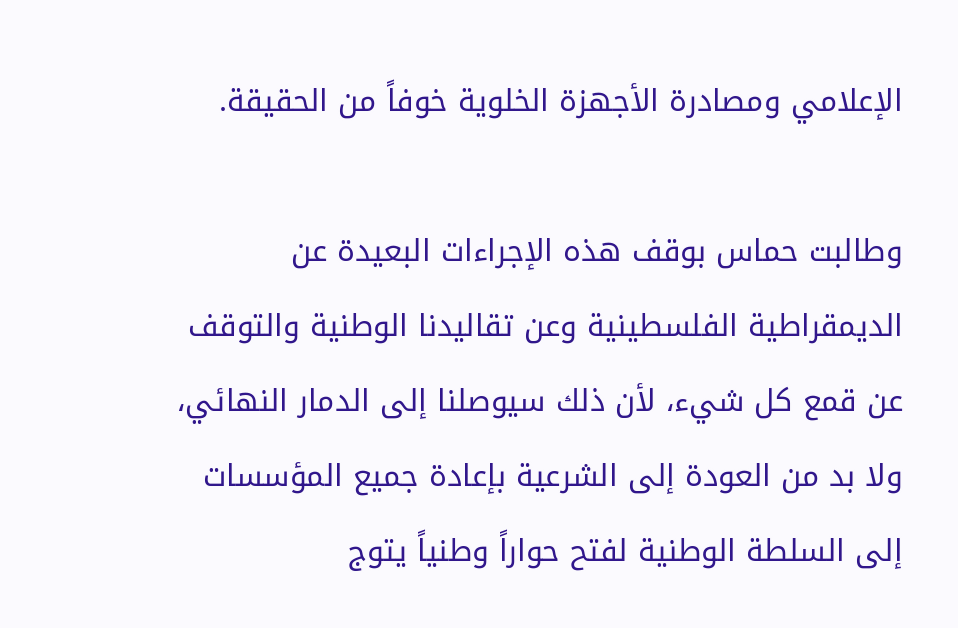الإعلامي ومصادرة الأجهزة الخلوية خوفاً من الحقيقة.

وطالبت حماس بوقف هذه الإجراءات البعيدة عن الديمقراطية الفلسطينية وعن تقاليدنا الوطنية والتوقف عن قمع كل شيء، لأن ذلك سيوصلنا إلى الدمار النهائي، ولا بد من العودة إلى الشرعية بإعادة جميع المؤسسات إلى السلطة الوطنية لفتح حواراً وطنياً يتوج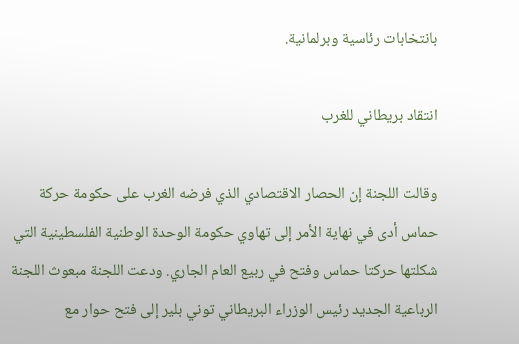بانتخابات رئاسية وبرلمانية.

انتقاد بريطاني للغرب

وقالت اللجنة إن الحصار الاقتصادي الذي فرضه الغرب على حكومة حركة حماس أدى في نهاية الأمر إلى تهاوي حكومة الوحدة الوطنية الفلسطينية التي شكلتها حركتا حماس وفتح في ربيع العام الجاري. ودعت اللجنة مبعوث اللجنة الرباعية الجديد رئيس الوزراء البريطاني توني بلير إلى فتح حوار مع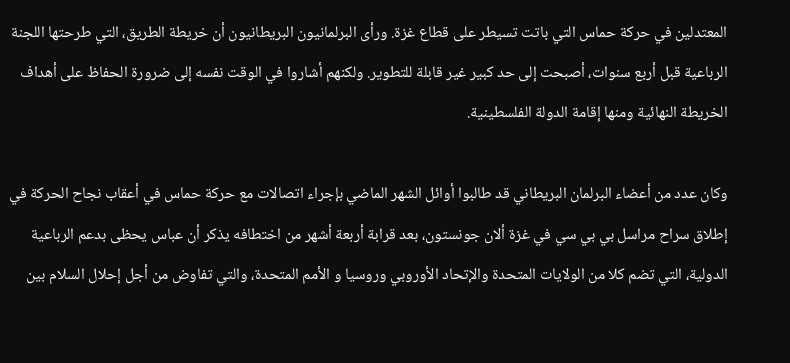المعتدلين في حركة حماس التي باتت تسيطر على قطاع غزة. ورأى البرلمانيون البريطانيون أن خريطة الطريق، التي طرحتها اللجنة الرباعية قبل أربع سنوات، أصبحت إلى حد كبير غير قابلة للتطوير. ولكنهم أشاروا في الوقت نفسه إلى ضرورة الحفاظ على أهداف الخريطة النهائية ومنها إقامة الدولة الفلسطينية.

وكان عدد من أعضاء البرلمان البريطاني قد طالبوا أوائل الشهر الماضي بإجراء اتصالات مع حركة حماس في أعقاب نجاح الحركة في إطلاق سراح مراسل بي بي سي في غزة ألان جونستون، بعد قرابة أربعة أشهر من اختطافه يذكر أن عباس يحظى بدعم الرباعية الدولية، التي تضم كلا من الولايات المتحدة والإتحاد الأوروبي وروسيا و الأمم المتحدة، والتي تفاوض من أجل إحلال السلام بين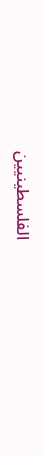الفلسطينيين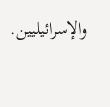والإسرائيليين.